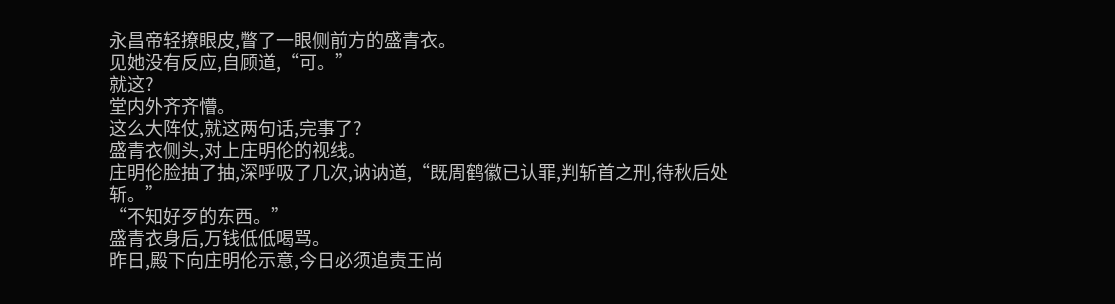永昌帝轻撩眼皮,瞥了一眼侧前方的盛青衣。
见她没有反应,自顾道,“可。”
就这?
堂内外齐齐懵。
这么大阵仗,就这两句话,完事了?
盛青衣侧头,对上庄明伦的视线。
庄明伦脸抽了抽,深呼吸了几次,讷讷道,“既周鹤徽已认罪,判斩首之刑,待秋后处斩。”
“不知好歹的东西。”
盛青衣身后,万钱低低喝骂。
昨日,殿下向庄明伦示意,今日必须追责王尚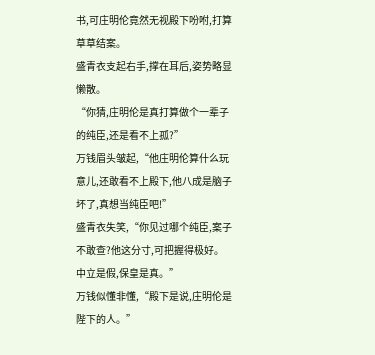书,可庄明伦竟然无视殿下吩咐,打算草草结案。
盛青衣支起右手,撑在耳后,姿势略显懒散。
“你猜,庄明伦是真打算做个一辈子的纯臣,还是看不上孤?”
万钱眉头皱起,“他庄明伦算什么玩意儿,还敢看不上殿下,他八成是脑子坏了,真想当纯臣吧!”
盛青衣失笑,“你见过哪个纯臣,案子不敢查?他这分寸,可把握得极好。中立是假,保皇是真。”
万钱似懂非懂,“殿下是说,庄明伦是陛下的人。”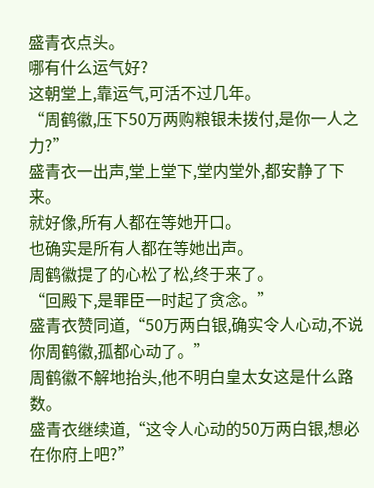盛青衣点头。
哪有什么运气好?
这朝堂上,靠运气,可活不过几年。
“周鹤徽,压下50万两购粮银未拨付,是你一人之力?”
盛青衣一出声,堂上堂下,堂内堂外,都安静了下来。
就好像,所有人都在等她开口。
也确实是所有人都在等她出声。
周鹤徽提了的心松了松,终于来了。
“回殿下,是罪臣一时起了贪念。”
盛青衣赞同道,“50万两白银,确实令人心动,不说你周鹤徽,孤都心动了。”
周鹤徽不解地抬头,他不明白皇太女这是什么路数。
盛青衣继续道,“这令人心动的50万两白银,想必在你府上吧?”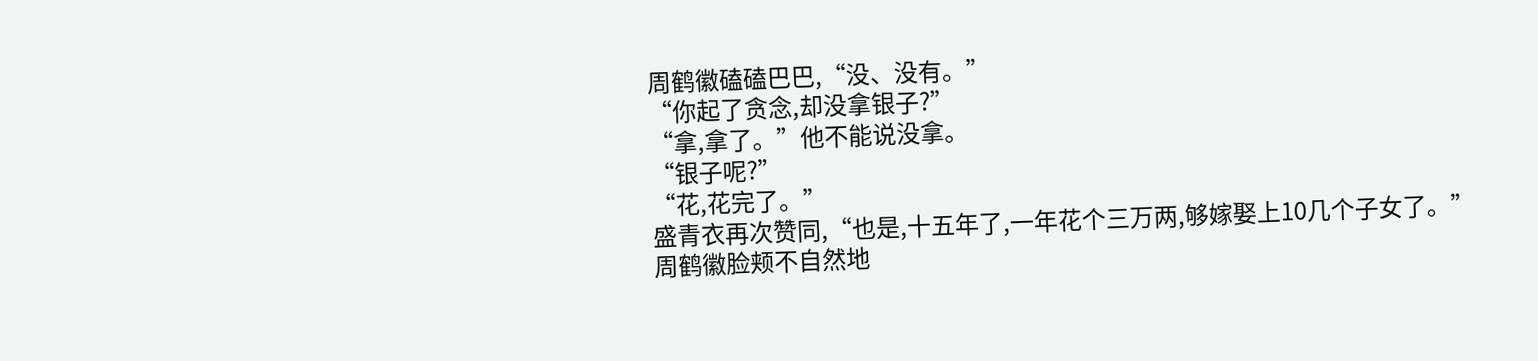周鹤徽磕磕巴巴,“没、没有。”
“你起了贪念,却没拿银子?”
“拿,拿了。”他不能说没拿。
“银子呢?”
“花,花完了。”
盛青衣再次赞同,“也是,十五年了,一年花个三万两,够嫁娶上10几个子女了。”
周鹤徽脸颊不自然地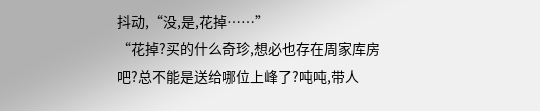抖动,“没,是,花掉……”
“花掉?买的什么奇珍,想必也存在周家库房吧?总不能是送给哪位上峰了?吨吨,带人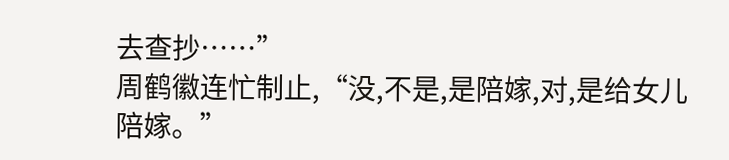去查抄……”
周鹤徽连忙制止,“没,不是,是陪嫁,对,是给女儿陪嫁。”